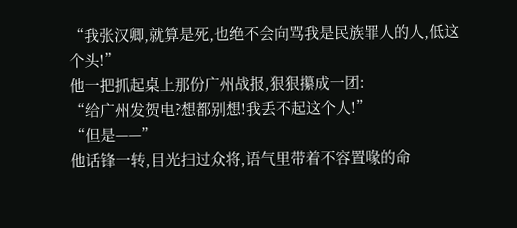“我张汉卿,就算是死,也绝不会向骂我是民族罪人的人,低这个头!”
他一把抓起桌上那份广州战报,狠狠攥成一团:
“给广州发贺电?想都别想!我丢不起这个人!”
“但是——”
他话锋一转,目光扫过众将,语气里带着不容置喙的命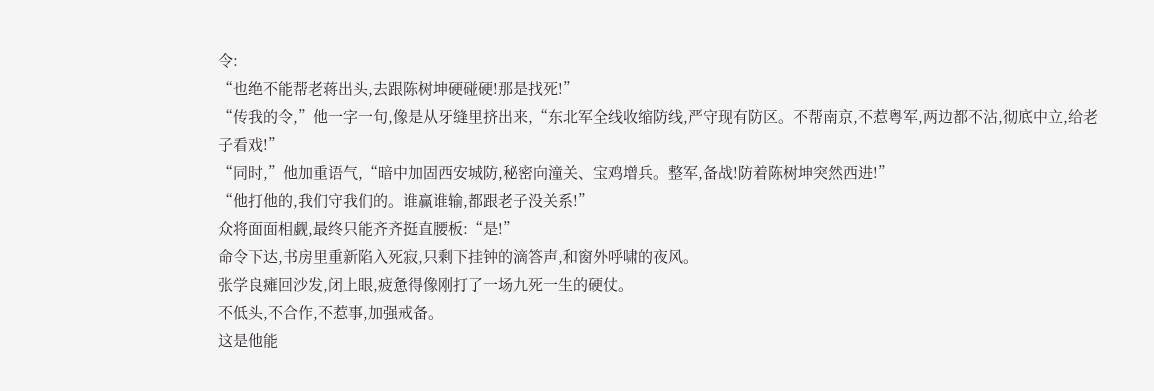令:
“也绝不能帮老蒋出头,去跟陈树坤硬碰硬!那是找死!”
“传我的令,”他一字一句,像是从牙缝里挤出来,“东北军全线收缩防线,严守现有防区。不帮南京,不惹粤军,两边都不沾,彻底中立,给老子看戏!”
“同时,”他加重语气,“暗中加固西安城防,秘密向潼关、宝鸡增兵。整军,备战!防着陈树坤突然西进!”
“他打他的,我们守我们的。谁赢谁输,都跟老子没关系!”
众将面面相觑,最终只能齐齐挺直腰板:“是!”
命令下达,书房里重新陷入死寂,只剩下挂钟的滴答声,和窗外呼啸的夜风。
张学良瘫回沙发,闭上眼,疲惫得像刚打了一场九死一生的硬仗。
不低头,不合作,不惹事,加强戒备。
这是他能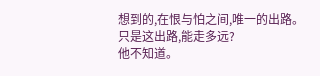想到的,在恨与怕之间,唯一的出路。
只是这出路,能走多远?
他不知道。